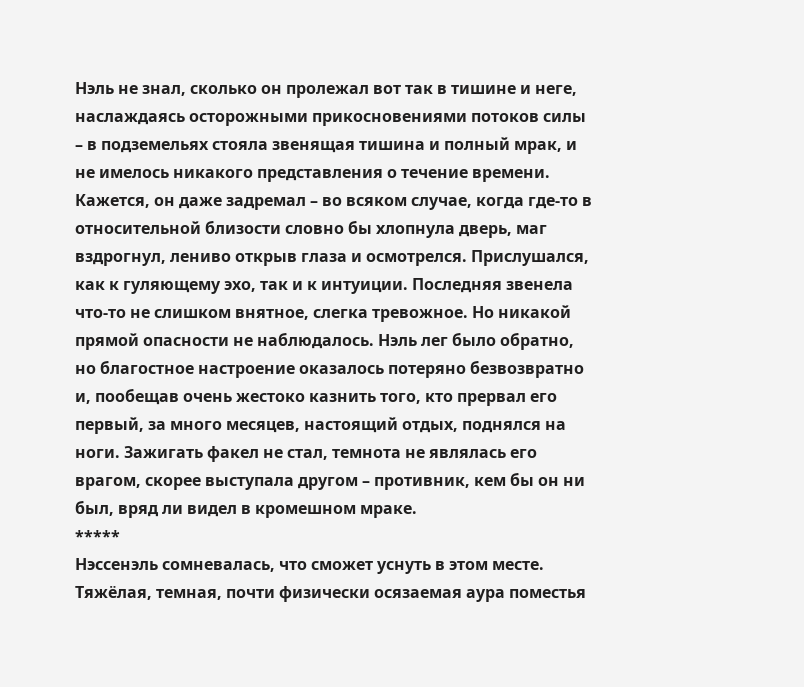Нэль не знал, сколько он пролежал вот так в тишине и неге, наслаждаясь осторожными прикосновениями потоков силы – в подземельях стояла звенящая тишина и полный мрак, и не имелось никакого представления о течение времени. Кажется, он даже задремал – во всяком случае, когда где-то в относительной близости словно бы хлопнула дверь, маг вздрогнул, лениво открыв глаза и осмотрелся. Прислушался, как к гуляющему эхо, так и к интуиции. Последняя звенела что-то не слишком внятное, слегка тревожное. Но никакой прямой опасности не наблюдалось. Нэль лег было обратно, но благостное настроение оказалось потеряно безвозвратно и, пообещав очень жестоко казнить того, кто прервал его первый, за много месяцев, настоящий отдых, поднялся на ноги. Зажигать факел не стал, темнота не являлась его врагом, скорее выступала другом – противник, кем бы он ни был, вряд ли видел в кромешном мраке.
*****
Нэссенэль сомневалась, что сможет уснуть в этом месте. Тяжёлая, темная, почти физически осязаемая аура поместья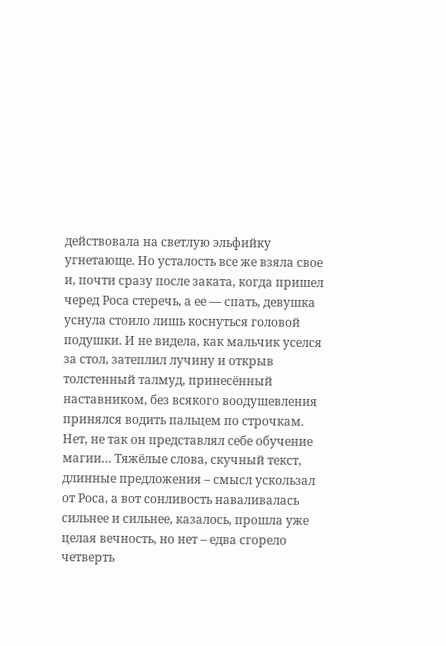действовала на светлую эльфийку угнетающе. Но усталость все же взяла свое и, почти сразу после заката, когда пришел черед Роса стеречь, а ее — спать, девушка уснула стоило лишь коснуться головой подушки. И не видела, как мальчик уселся за стол, затеплил лучину и открыв толстенный талмуд, принесённый наставником, без всякого воодушевления принялся водить пальцем по строчкам. Нет, не так он представлял себе обучение магии… Тяжёлые слова, скучный текст, длинные предложения – смысл ускользал от Роса, а вот сонливость наваливалась сильнее и сильнее, казалось, прошла уже целая вечность, но нет – едва сгорело четверть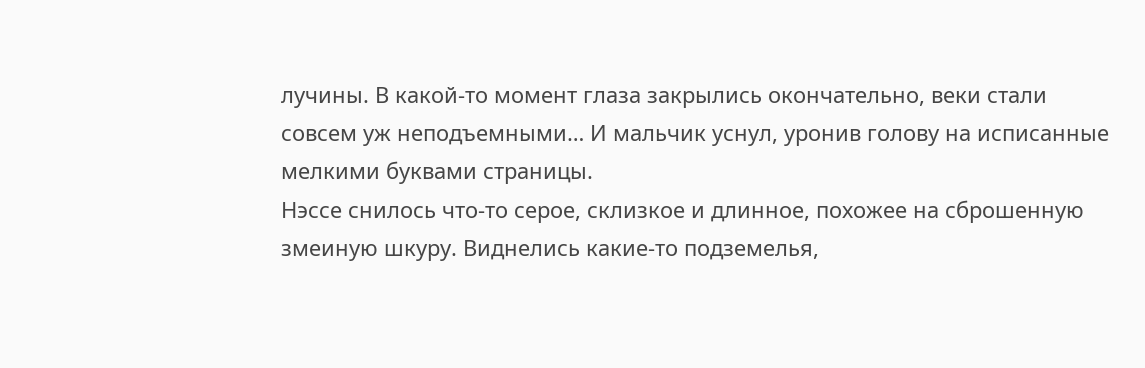лучины. В какой-то момент глаза закрылись окончательно, веки стали совсем уж неподъемными… И мальчик уснул, уронив голову на исписанные мелкими буквами страницы.
Нэссе снилось что-то серое, склизкое и длинное, похожее на сброшенную змеиную шкуру. Виднелись какие-то подземелья,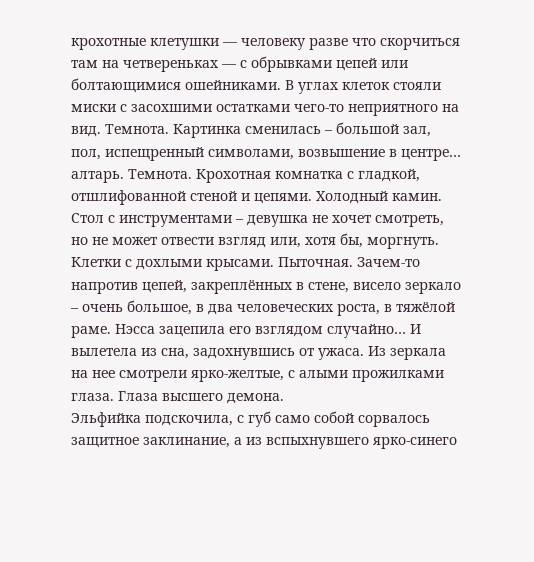крохотные клетушки — человеку разве что скорчиться там на четвереньках — с обрывками цепей или болтающимися ошейниками. В углах клеток стояли миски с засохшими остатками чего-то неприятного на вид. Темнота. Картинка сменилась – большой зал, пол, испещренный символами, возвышение в центре… алтарь. Темнота. Крохотная комнатка с гладкой, отшлифованной стеной и цепями. Холодный камин. Стол с инструментами – девушка не хочет смотреть, но не может отвести взгляд или, хотя бы, моргнуть. Клетки с дохлыми крысами. Пыточная. Зачем-то напротив цепей, закреплённых в стене, висело зеркало – очень большое, в два человеческих роста, в тяжёлой раме. Нэсса зацепила его взглядом случайно… И вылетела из сна, задохнувшись от ужаса. Из зеркала на нее смотрели ярко-желтые, с алыми прожилками глаза. Глаза высшего демона.
Эльфийка подскочила, с губ само собой сорвалось защитное заклинание, а из вспыхнувшего ярко-синего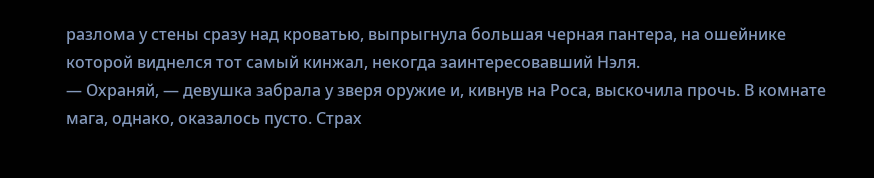разлома у стены сразу над кроватью, выпрыгнула большая черная пантера, на ошейнике которой виднелся тот самый кинжал, некогда заинтересовавший Нэля.
— Охраняй, — девушка забрала у зверя оружие и, кивнув на Роса, выскочила прочь. В комнате мага, однако, оказалось пусто. Страх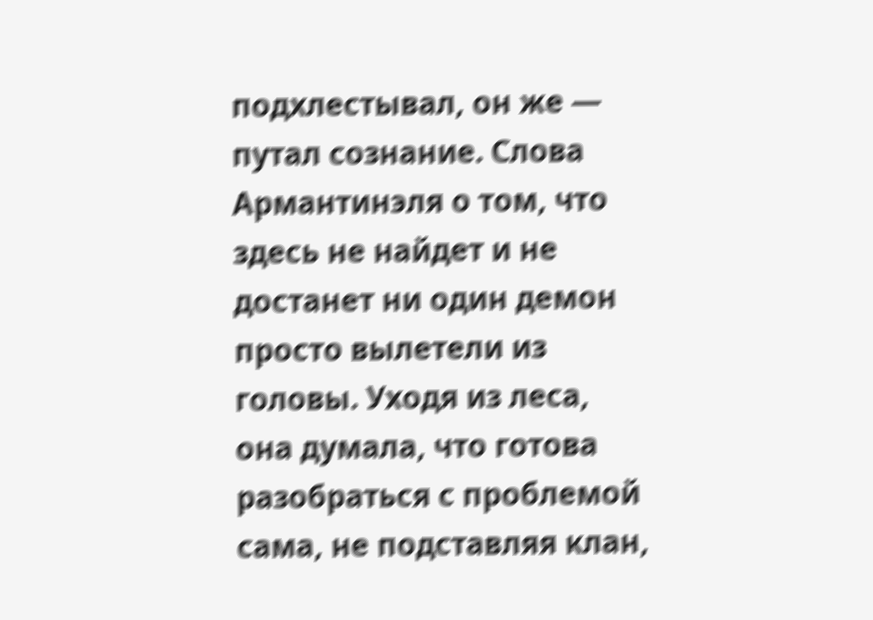подхлестывал, он же — путал сознание. Слова Армантинэля о том, что здесь не найдет и не достанет ни один демон просто вылетели из головы. Уходя из леса, она думала, что готова разобраться с проблемой сама, не подставляя клан,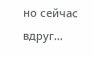но сейчас вдруг…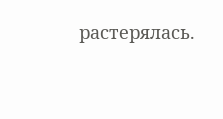растерялась.